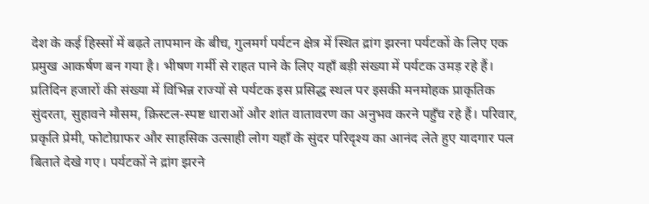देश के कई हिस्सों में बढ़ते तापमान के बीच, गुलमर्ग पर्यटन क्षेत्र में स्थित द्रांग झरना पर्यटकों के लिए एक प्रमुख आकर्षण बन गया है। भीषण गर्मी से राहत पाने के लिए यहाँ बड़ी संख्या में पर्यटक उमड़ रहे हैं। प्रतिदिन हजारों की संख्या में विभिन्न राज्यों से पर्यटक इस प्रसिद्ध स्थल पर इसकी मनमोहक प्राकृतिक सुंदरता, सुहावने मौसम, क्रिस्टल-स्पष्ट धाराओं और शांत वातावरण का अनुभव करने पहुँच रहे हैं। परिवार, प्रकृति प्रेमी, फोटोग्राफर और साहसिक उत्साही लोग यहाँ के सुंदर परिदृश्य का आनंद लेते हुए यादगार पल बिताते देखे गए। पर्यटकों ने द्रांग झरने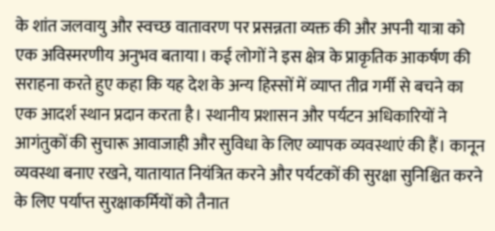के शांत जलवायु और स्वच्छ वातावरण पर प्रसन्नता व्यक्त की और अपनी यात्रा को एक अविस्मरणीय अनुभव बताया। कई लोगों ने इस क्षेत्र के प्राकृतिक आकर्षण की सराहना करते हुए कहा कि यह देश के अन्य हिस्सों में व्याप्त तीव्र गर्मी से बचने का एक आदर्श स्थान प्रदान करता है। स्थानीय प्रशासन और पर्यटन अधिकारियों ने आगंतुकों की सुचारू आवाजाही और सुविधा के लिए व्यापक व्यवस्थाएं की हैं। कानून व्यवस्था बनाए रखने, यातायात नियंत्रित करने और पर्यटकों की सुरक्षा सुनिश्चित करने के लिए पर्याप्त सुरक्षाकर्मियों को तैनात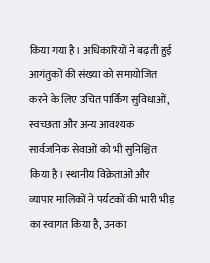किया गया है। अधिकारियों ने बढ़ती हुई आगंतुकों की संख्या को समायोजित करने के लिए उचित पार्किंग सुविधाओं, स्वच्छता और अन्य आवश्यक सार्वजनिक सेवाओं को भी सुनिश्चित किया है। स्थानीय विक्रेताओं और व्यापार मालिकों ने पर्यटकों की भारी भीड़ का स्वागत किया है, उनका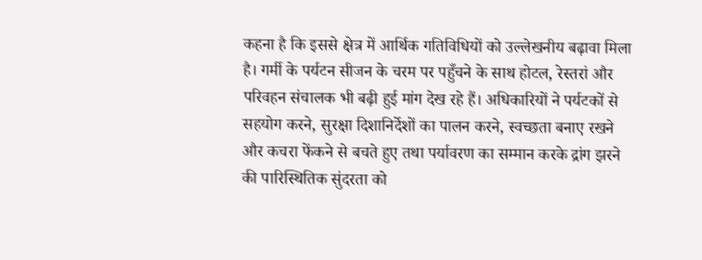कहना है कि इससे क्षेत्र में आर्थिक गतिविधियों को उल्लेखनीय बढ़ावा मिला है। गर्मी के पर्यटन सीजन के चरम पर पहुँचने के साथ होटल, रेस्तरां और परिवहन संचालक भी बढ़ी हुई मांग देख रहे हैं। अधिकारियों ने पर्यटकों से सहयोग करने, सुरक्षा दिशानिर्देशों का पालन करने, स्वच्छता बनाए रखने और कचरा फेंकने से बचते हुए तथा पर्यावरण का सम्मान करके द्रांग झरने की पारिस्थितिक सुंदरता को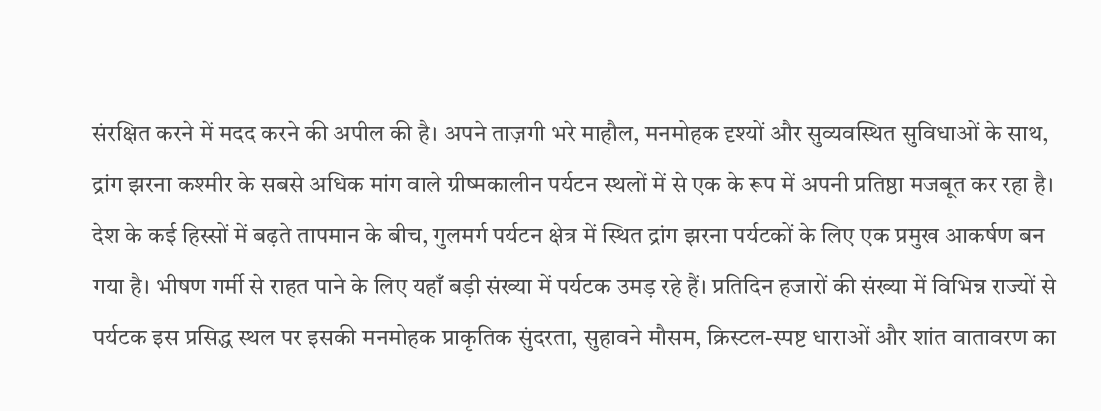संरक्षित करने में मदद करने की अपील की है। अपने ताज़गी भरे माहौल, मनमोहक दृश्यों और सुव्यवस्थित सुविधाओं के साथ, द्रांग झरना कश्मीर के सबसे अधिक मांग वाले ग्रीष्मकालीन पर्यटन स्थलों में से एक के रूप में अपनी प्रतिष्ठा मजबूत कर रहा है।
देश के कई हिस्सों में बढ़ते तापमान के बीच, गुलमर्ग पर्यटन क्षेत्र में स्थित द्रांग झरना पर्यटकों के लिए एक प्रमुख आकर्षण बन गया है। भीषण गर्मी से राहत पाने के लिए यहाँ बड़ी संख्या में पर्यटक उमड़ रहे हैं। प्रतिदिन हजारों की संख्या में विभिन्न राज्यों से पर्यटक इस प्रसिद्ध स्थल पर इसकी मनमोहक प्राकृतिक सुंदरता, सुहावने मौसम, क्रिस्टल-स्पष्ट धाराओं और शांत वातावरण का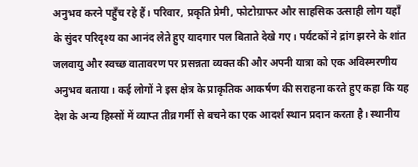अनुभव करने पहुँच रहे हैं। परिवार, प्रकृति प्रेमी, फोटोग्राफर और साहसिक उत्साही लोग यहाँ के सुंदर परिदृश्य का आनंद लेते हुए यादगार पल बिताते देखे गए। पर्यटकों ने द्रांग झरने के शांत जलवायु और स्वच्छ वातावरण पर प्रसन्नता व्यक्त की और अपनी यात्रा को एक अविस्मरणीय अनुभव बताया। कई लोगों ने इस क्षेत्र के प्राकृतिक आकर्षण की सराहना करते हुए कहा कि यह देश के अन्य हिस्सों में व्याप्त तीव्र गर्मी से बचने का एक आदर्श स्थान प्रदान करता है। स्थानीय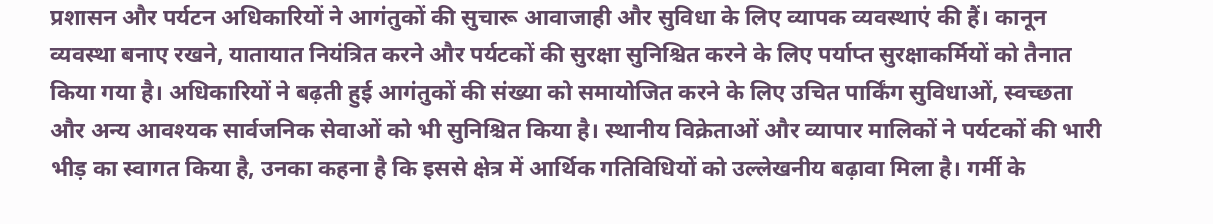प्रशासन और पर्यटन अधिकारियों ने आगंतुकों की सुचारू आवाजाही और सुविधा के लिए व्यापक व्यवस्थाएं की हैं। कानून व्यवस्था बनाए रखने, यातायात नियंत्रित करने और पर्यटकों की सुरक्षा सुनिश्चित करने के लिए पर्याप्त सुरक्षाकर्मियों को तैनात किया गया है। अधिकारियों ने बढ़ती हुई आगंतुकों की संख्या को समायोजित करने के लिए उचित पार्किंग सुविधाओं, स्वच्छता और अन्य आवश्यक सार्वजनिक सेवाओं को भी सुनिश्चित किया है। स्थानीय विक्रेताओं और व्यापार मालिकों ने पर्यटकों की भारी भीड़ का स्वागत किया है, उनका कहना है कि इससे क्षेत्र में आर्थिक गतिविधियों को उल्लेखनीय बढ़ावा मिला है। गर्मी के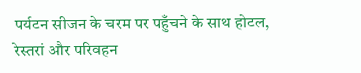पर्यटन सीजन के चरम पर पहुँचने के साथ होटल, रेस्तरां और परिवहन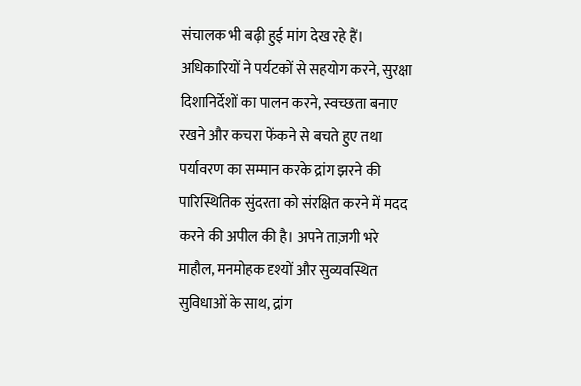संचालक भी बढ़ी हुई मांग देख रहे हैं। अधिकारियों ने पर्यटकों से सहयोग करने, सुरक्षा दिशानिर्देशों का पालन करने, स्वच्छता बनाए रखने और कचरा फेंकने से बचते हुए तथा पर्यावरण का सम्मान करके द्रांग झरने की पारिस्थितिक सुंदरता को संरक्षित करने में मदद करने की अपील की है। अपने ताज़गी भरे माहौल, मनमोहक दृश्यों और सुव्यवस्थित सुविधाओं के साथ, द्रांग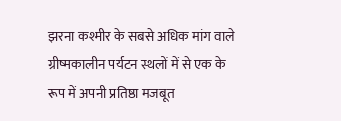झरना कश्मीर के सबसे अधिक मांग वाले ग्रीष्मकालीन पर्यटन स्थलों में से एक के रूप में अपनी प्रतिष्ठा मजबूत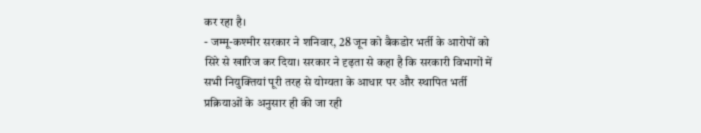कर रहा है।
- जम्मू-कश्मीर सरकार ने शनिवार, 28 जून को बैकडोर भर्ती के आरोपों को सिरे से खारिज कर दिया। सरकार ने दृढ़ता से कहा है कि सरकारी विभागों में सभी नियुक्तियां पूरी तरह से योग्यता के आधार पर और स्थापित भर्ती प्रक्रियाओं के अनुसार ही की जा रही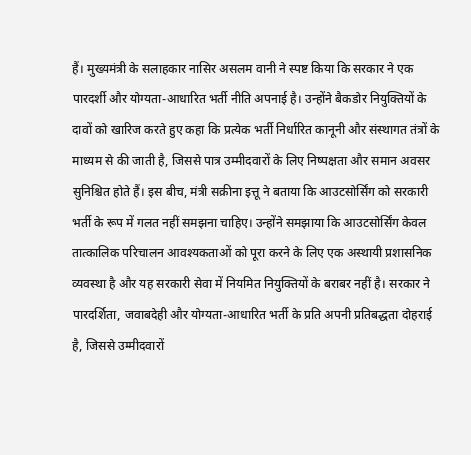हैं। मुख्यमंत्री के सलाहकार नासिर असलम वानी ने स्पष्ट किया कि सरकार ने एक पारदर्शी और योग्यता-आधारित भर्ती नीति अपनाई है। उन्होंने बैकडोर नियुक्तियों के दावों को खारिज करते हुए कहा कि प्रत्येक भर्ती निर्धारित कानूनी और संस्थागत तंत्रों के माध्यम से की जाती है, जिससे पात्र उम्मीदवारों के लिए निष्पक्षता और समान अवसर सुनिश्चित होते हैं। इस बीच, मंत्री सक़ीना इत्तू ने बताया कि आउटसोर्सिंग को सरकारी भर्ती के रूप में गलत नहीं समझना चाहिए। उन्होंने समझाया कि आउटसोर्सिंग केवल तात्कालिक परिचालन आवश्यकताओं को पूरा करने के लिए एक अस्थायी प्रशासनिक व्यवस्था है और यह सरकारी सेवा में नियमित नियुक्तियों के बराबर नहीं है। सरकार ने पारदर्शिता, जवाबदेही और योग्यता-आधारित भर्ती के प्रति अपनी प्रतिबद्धता दोहराई है, जिससे उम्मीदवारों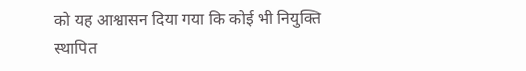को यह आश्वासन दिया गया कि कोई भी नियुक्ति स्थापित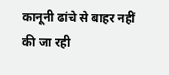कानूनी ढांचे से बाहर नहीं की जा रही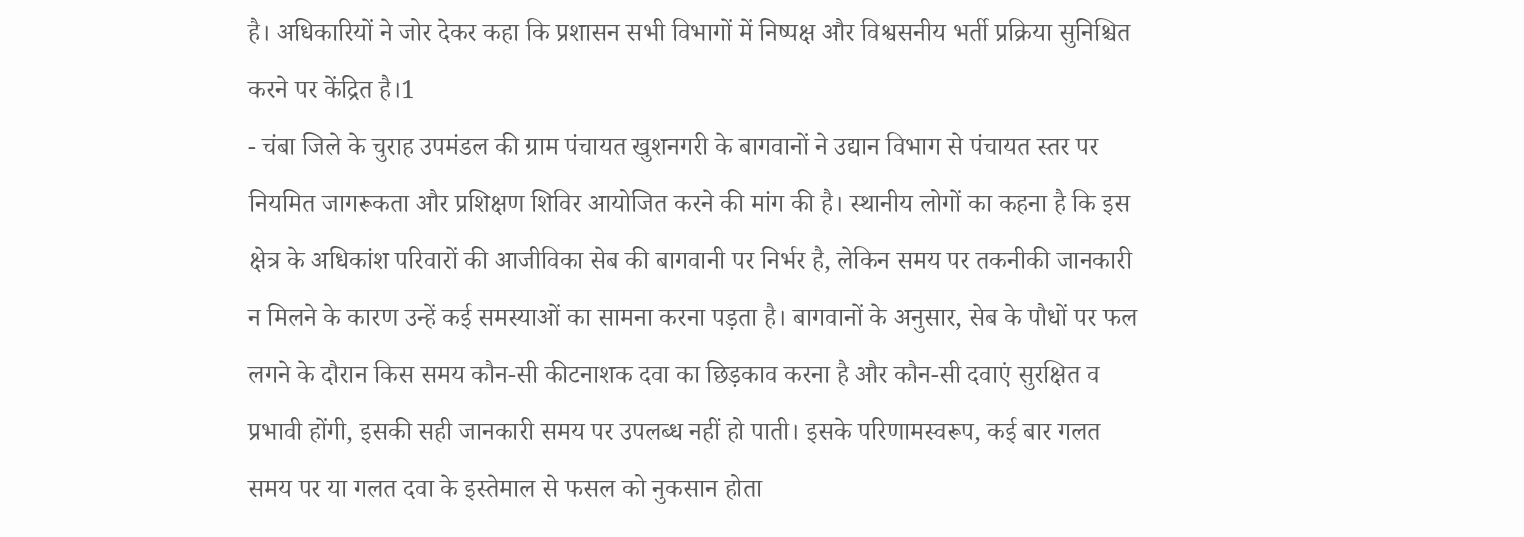है। अधिकारियों ने जोर देकर कहा कि प्रशासन सभी विभागों में निष्पक्ष और विश्वसनीय भर्ती प्रक्रिया सुनिश्चित करने पर केंद्रित है।1
- चंबा जिले के चुराह उपमंडल की ग्राम पंचायत खुशनगरी के बागवानों ने उद्यान विभाग से पंचायत स्तर पर नियमित जागरूकता और प्रशिक्षण शिविर आयोजित करने की मांग की है। स्थानीय लोगों का कहना है कि इस क्षेत्र के अधिकांश परिवारों की आजीविका सेब की बागवानी पर निर्भर है, लेकिन समय पर तकनीकी जानकारी न मिलने के कारण उन्हें कई समस्याओं का सामना करना पड़ता है। बागवानों के अनुसार, सेब के पौधों पर फल लगने के दौरान किस समय कौन-सी कीटनाशक दवा का छिड़काव करना है और कौन-सी दवाएं सुरक्षित व प्रभावी होंगी, इसकी सही जानकारी समय पर उपलब्ध नहीं हो पाती। इसके परिणामस्वरूप, कई बार गलत समय पर या गलत दवा के इस्तेमाल से फसल को नुकसान होता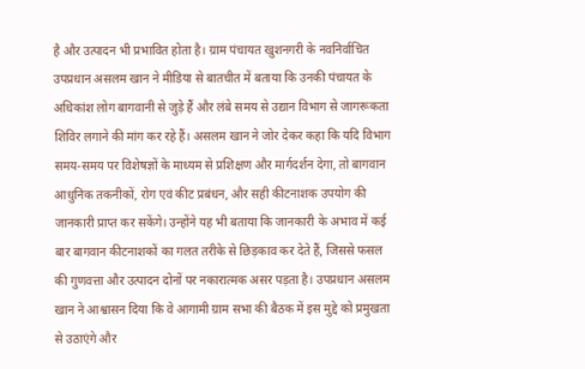है और उत्पादन भी प्रभावित होता है। ग्राम पंचायत खुशनगरी के नवनिर्वाचित उपप्रधान असलम खान ने मीडिया से बातचीत में बताया कि उनकी पंचायत के अधिकांश लोग बागवानी से जुड़े हैं और लंबे समय से उद्यान विभाग से जागरूकता शिविर लगाने की मांग कर रहे हैं। असलम खान ने जोर देकर कहा कि यदि विभाग समय-समय पर विशेषज्ञों के माध्यम से प्रशिक्षण और मार्गदर्शन देगा, तो बागवान आधुनिक तकनीकों, रोग एवं कीट प्रबंधन, और सही कीटनाशक उपयोग की जानकारी प्राप्त कर सकेंगे। उन्होंने यह भी बताया कि जानकारी के अभाव में कई बार बागवान कीटनाशकों का गलत तरीके से छिड़काव कर देते हैं, जिससे फसल की गुणवत्ता और उत्पादन दोनों पर नकारात्मक असर पड़ता है। उपप्रधान असलम खान ने आश्वासन दिया कि वे आगामी ग्राम सभा की बैठक में इस मुद्दे को प्रमुखता से उठाएंगे और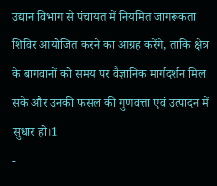उद्यान विभाग से पंचायत में नियमित जागरूकता शिविर आयोजित करने का आग्रह करेंगे, ताकि क्षेत्र के बागवानों को समय पर वैज्ञानिक मार्गदर्शन मिल सके और उनकी फसल की गुणवत्ता एवं उत्पादन में सुधार हो।1
-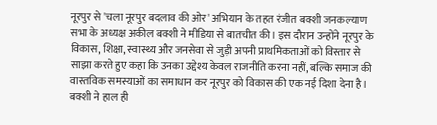नूरपुर से 'चला नूरपुर बदलाव की ओर' अभियान के तहत रंजीत बक्शी जनकल्याण सभा के अध्यक्ष अकील बक्शी ने मीडिया से बातचीत की। इस दौरान उन्होंने नूरपुर के विकास, शिक्षा, स्वास्थ्य और जनसेवा से जुड़ी अपनी प्राथमिकताओं को विस्तार से साझा करते हुए कहा कि उनका उद्देश्य केवल राजनीति करना नहीं, बल्कि समाज की वास्तविक समस्याओं का समाधान कर नूरपुर को विकास की एक नई दिशा देना है। बक्शी ने हाल ही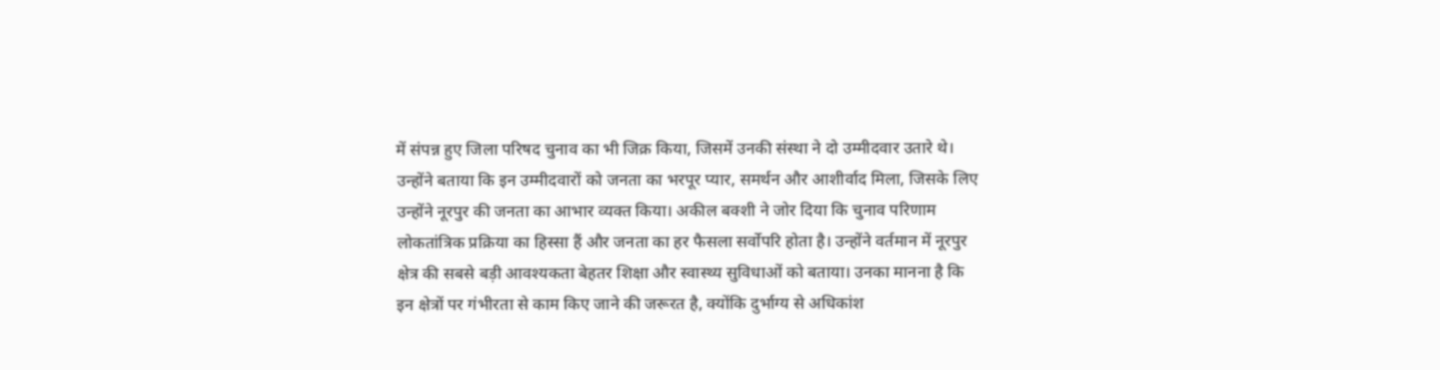में संपन्न हुए जिला परिषद चुनाव का भी जिक्र किया, जिसमें उनकी संस्था ने दो उम्मीदवार उतारे थे। उन्होंने बताया कि इन उम्मीदवारों को जनता का भरपूर प्यार, समर्थन और आशीर्वाद मिला, जिसके लिए उन्होंने नूरपुर की जनता का आभार व्यक्त किया। अकील बक्शी ने जोर दिया कि चुनाव परिणाम लोकतांत्रिक प्रक्रिया का हिस्सा हैं और जनता का हर फैसला सर्वोपरि होता है। उन्होंने वर्तमान में नूरपुर क्षेत्र की सबसे बड़ी आवश्यकता बेहतर शिक्षा और स्वास्थ्य सुविधाओं को बताया। उनका मानना है कि इन क्षेत्रों पर गंभीरता से काम किए जाने की जरूरत है, क्योंकि दुर्भाग्य से अधिकांश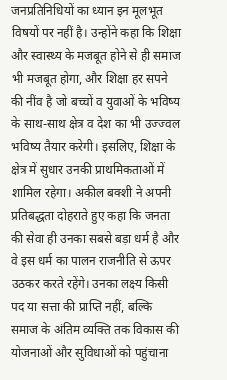जनप्रतिनिधियों का ध्यान इन मूलभूत विषयों पर नहीं है। उन्होंने कहा कि शिक्षा और स्वास्थ्य के मजबूत होने से ही समाज भी मजबूत होगा, और शिक्षा हर सपने की नींव है जो बच्चों व युवाओं के भविष्य के साथ-साथ क्षेत्र व देश का भी उज्ज्वल भविष्य तैयार करेगी। इसलिए, शिक्षा के क्षेत्र में सुधार उनकी प्राथमिकताओं में शामिल रहेगा। अकील बक्शी ने अपनी प्रतिबद्धता दोहराते हुए कहा कि जनता की सेवा ही उनका सबसे बड़ा धर्म है और वे इस धर्म का पालन राजनीति से ऊपर उठकर करते रहेंगे। उनका लक्ष्य किसी पद या सत्ता की प्राप्ति नहीं, बल्कि समाज के अंतिम व्यक्ति तक विकास की योजनाओं और सुविधाओं को पहुंचाना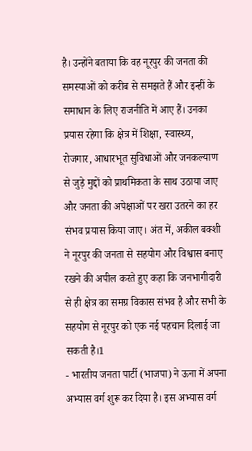है। उन्होंने बताया कि वह नूरपुर की जनता की समस्याओं को करीब से समझते हैं और इन्हीं के समाधान के लिए राजनीति में आए हैं। उनका प्रयास रहेगा कि क्षेत्र में शिक्षा, स्वास्थ्य, रोजगार, आधारभूत सुविधाओं और जनकल्याण से जुड़े मुद्दों को प्राथमिकता के साथ उठाया जाए और जनता की अपेक्षाओं पर खरा उतरने का हर संभव प्रयास किया जाए। अंत में, अकील बक्शी ने नूरपुर की जनता से सहयोग और विश्वास बनाए रखने की अपील करते हुए कहा कि जनभागीदारी से ही क्षेत्र का समग्र विकास संभव है और सभी के सहयोग से नूरपुर को एक नई पहचान दिलाई जा सकती है।1
- भारतीय जनता पार्टी (भाजपा) ने ऊना में अपना अभ्यास वर्ग शुरू कर दिया है। इस अभ्यास वर्ग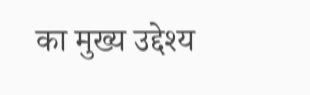का मुख्य उद्देश्य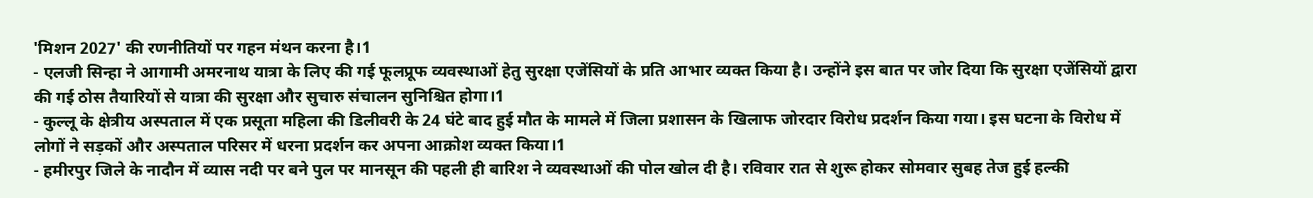'मिशन 2027' की रणनीतियों पर गहन मंथन करना है।1
- एलजी सिन्हा ने आगामी अमरनाथ यात्रा के लिए की गई फूलप्रूफ व्यवस्थाओं हेतु सुरक्षा एजेंसियों के प्रति आभार व्यक्त किया है। उन्होंने इस बात पर जोर दिया कि सुरक्षा एजेंसियों द्वारा की गई ठोस तैयारियों से यात्रा की सुरक्षा और सुचारु संचालन सुनिश्चित होगा।1
- कुल्लू के क्षेत्रीय अस्पताल में एक प्रसूता महिला की डिलीवरी के 24 घंटे बाद हुई मौत के मामले में जिला प्रशासन के खिलाफ जोरदार विरोध प्रदर्शन किया गया। इस घटना के विरोध में लोगों ने सड़कों और अस्पताल परिसर में धरना प्रदर्शन कर अपना आक्रोश व्यक्त किया।1
- हमीरपुर जिले के नादौन में व्यास नदी पर बने पुल पर मानसून की पहली ही बारिश ने व्यवस्थाओं की पोल खोल दी है। रविवार रात से शुरू होकर सोमवार सुबह तेज हुई हल्की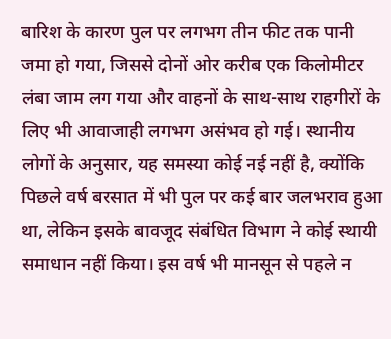बारिश के कारण पुल पर लगभग तीन फीट तक पानी जमा हो गया, जिससे दोनों ओर करीब एक किलोमीटर लंबा जाम लग गया और वाहनों के साथ-साथ राहगीरों के लिए भी आवाजाही लगभग असंभव हो गई। स्थानीय लोगों के अनुसार, यह समस्या कोई नई नहीं है, क्योंकि पिछले वर्ष बरसात में भी पुल पर कई बार जलभराव हुआ था, लेकिन इसके बावजूद संबंधित विभाग ने कोई स्थायी समाधान नहीं किया। इस वर्ष भी मानसून से पहले न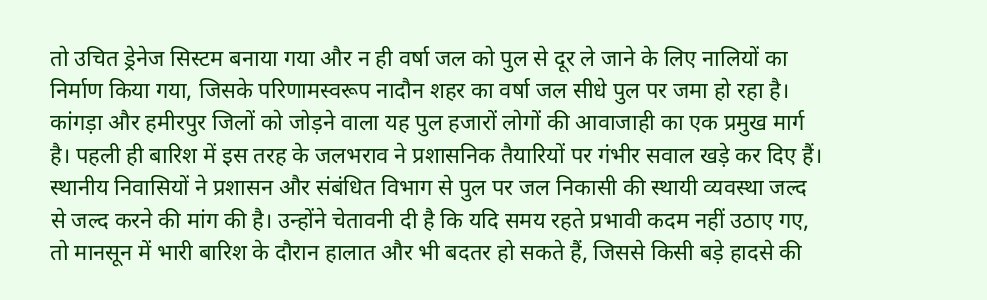तो उचित ड्रेनेज सिस्टम बनाया गया और न ही वर्षा जल को पुल से दूर ले जाने के लिए नालियों का निर्माण किया गया, जिसके परिणामस्वरूप नादौन शहर का वर्षा जल सीधे पुल पर जमा हो रहा है। कांगड़ा और हमीरपुर जिलों को जोड़ने वाला यह पुल हजारों लोगों की आवाजाही का एक प्रमुख मार्ग है। पहली ही बारिश में इस तरह के जलभराव ने प्रशासनिक तैयारियों पर गंभीर सवाल खड़े कर दिए हैं। स्थानीय निवासियों ने प्रशासन और संबंधित विभाग से पुल पर जल निकासी की स्थायी व्यवस्था जल्द से जल्द करने की मांग की है। उन्होंने चेतावनी दी है कि यदि समय रहते प्रभावी कदम नहीं उठाए गए, तो मानसून में भारी बारिश के दौरान हालात और भी बदतर हो सकते हैं, जिससे किसी बड़े हादसे की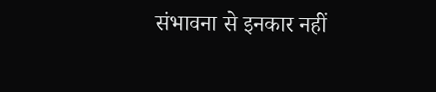संभावना से इनकार नहीं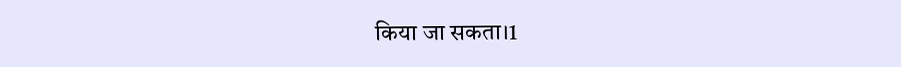किया जा सकता।1